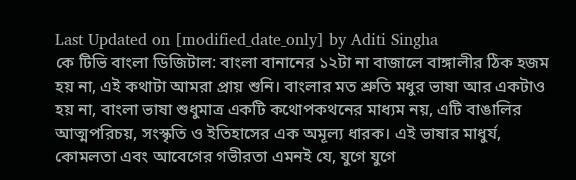Last Updated on [modified_date_only] by Aditi Singha
কে টিভি বাংলা ডিজিটাল: বাংলা বানানের ১২টা না বাজালে বাঙ্গালীর ঠিক হজম হয় না, এই কথাটা আমরা প্রায় শুনি। বাংলার মত শ্রুতি মধুর ভাষা আর একটাও হয় না, বাংলা ভাষা শুধুমাত্র একটি কথোপকথনের মাধ্যম নয়, এটি বাঙালির আত্মপরিচয়, সংস্কৃতি ও ইতিহাসের এক অমূল্য ধারক। এই ভাষার মাধুর্য, কোমলতা এবং আবেগের গভীরতা এমনই যে, যুগে যুগে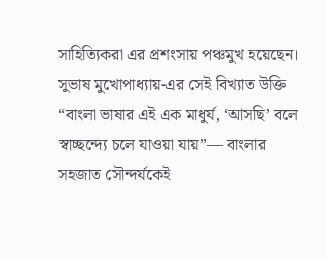সাহিত্যিকরা এর প্রশংসায় পঞ্চমুখ হয়েছেন। সুভাষ মুখোপাধ্যায়-এর সেই বিখ্যাত উক্তি “বাংলা ভাষার এই এক মাধুর্য, ‘আসছি’ বলে স্বাচ্ছন্দ্যে চলে যাওয়া যায়”— বাংলার সহজাত সৌন্দর্যকেই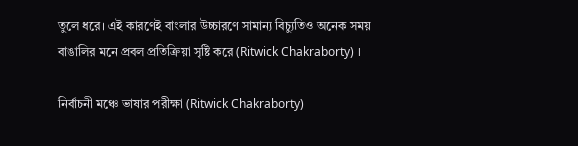তুলে ধরে। এই কারণেই বাংলার উচ্চারণে সামান্য বিচ্যুতিও অনেক সময় বাঙালির মনে প্রবল প্রতিক্রিয়া সৃষ্টি করে (Ritwick Chakraborty) ।

নির্বাচনী মঞ্চে ভাষার পরীক্ষা (Ritwick Chakraborty)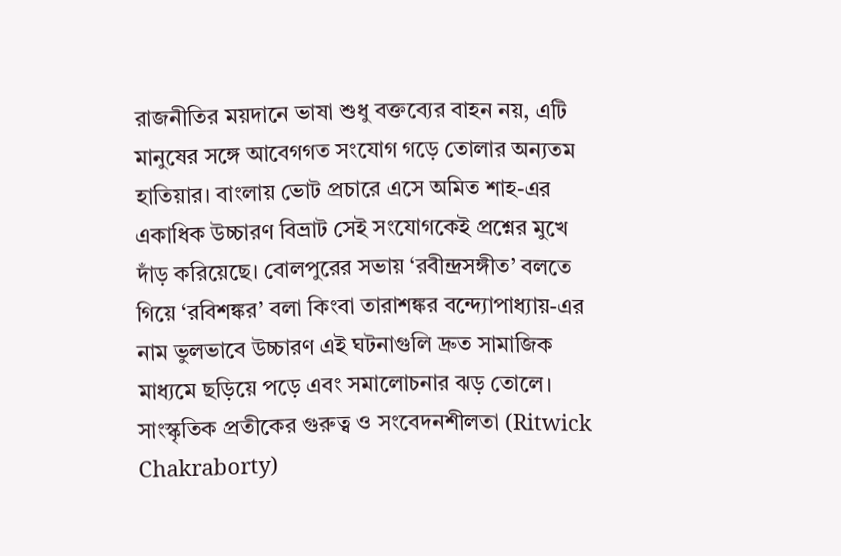রাজনীতির ময়দানে ভাষা শুধু বক্তব্যের বাহন নয়, এটি মানুষের সঙ্গে আবেগগত সংযোগ গড়ে তোলার অন্যতম হাতিয়ার। বাংলায় ভোট প্রচারে এসে অমিত শাহ-এর একাধিক উচ্চারণ বিভ্রাট সেই সংযোগকেই প্রশ্নের মুখে দাঁড় করিয়েছে। বোলপুরের সভায় ‘রবীন্দ্রসঙ্গীত’ বলতে গিয়ে ‘রবিশঙ্কর’ বলা কিংবা তারাশঙ্কর বন্দ্যোপাধ্যায়-এর নাম ভুলভাবে উচ্চারণ এই ঘটনাগুলি দ্রুত সামাজিক মাধ্যমে ছড়িয়ে পড়ে এবং সমালোচনার ঝড় তোলে।
সাংস্কৃতিক প্রতীকের গুরুত্ব ও সংবেদনশীলতা (Ritwick Chakraborty)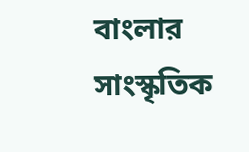বাংলার সাংস্কৃতিক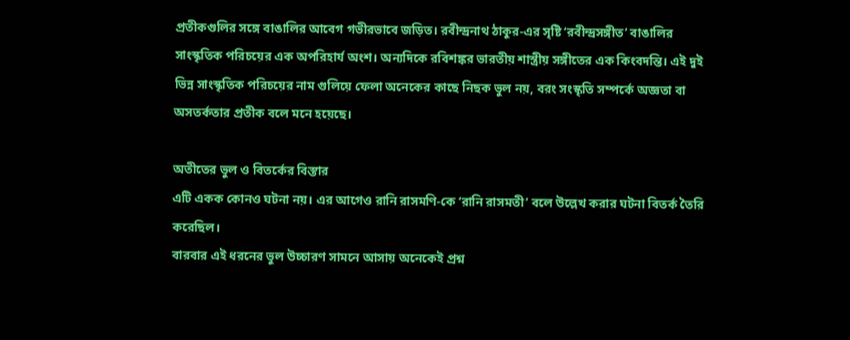প্রতীকগুলির সঙ্গে বাঙালির আবেগ গভীরভাবে জড়িত। রবীন্দ্রনাথ ঠাকুর-এর সৃষ্টি ‘রবীন্দ্রসঙ্গীত’ বাঙালির সাংস্কৃতিক পরিচয়ের এক অপরিহার্য অংশ। অন্যদিকে রবিশঙ্কর ভারতীয় শাস্ত্রীয় সঙ্গীতের এক কিংবদন্তি। এই দুই ভিন্ন সাংস্কৃতিক পরিচয়ের নাম গুলিয়ে ফেলা অনেকের কাছে নিছক ভুল নয়, বরং সংস্কৃতি সম্পর্কে অজ্ঞতা বা অসতর্কতার প্রতীক বলে মনে হয়েছে।

অতীতের ভুল ও বিতর্কের বিস্তার
এটি একক কোনও ঘটনা নয়। এর আগেও রানি রাসমণি-কে ‘রানি রাসমতী’ বলে উল্লেখ করার ঘটনা বিতর্ক তৈরি করেছিল।
বারবার এই ধরনের ভুল উচ্চারণ সামনে আসায় অনেকেই প্রশ্ন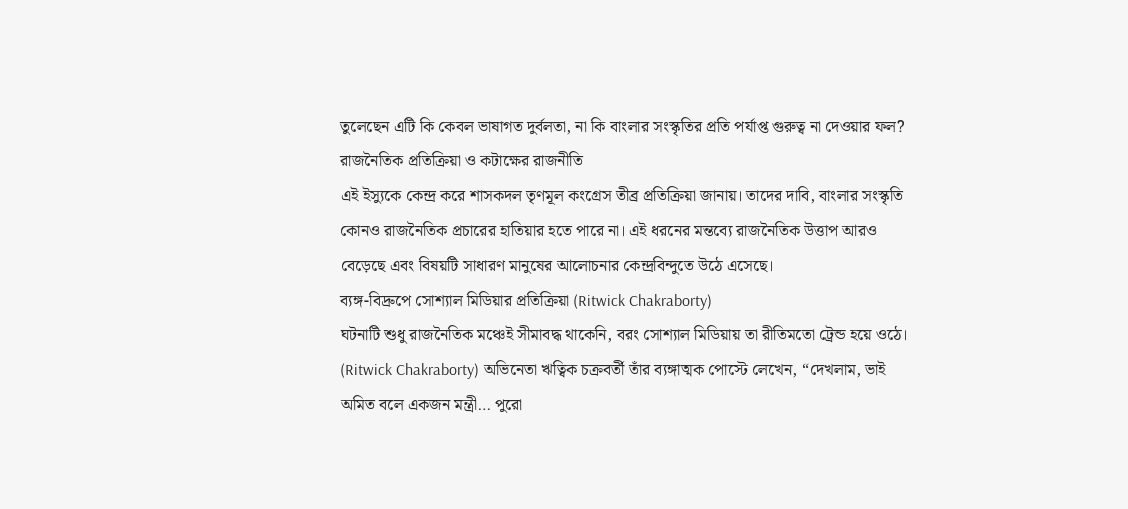তুলেছেন এটি কি কেবল ভাষাগত দুর্বলতা, না কি বাংলার সংস্কৃতির প্রতি পর্যাপ্ত গুরুত্ব না দেওয়ার ফল?
রাজনৈতিক প্রতিক্রিয়া ও কটাক্ষের রাজনীতি
এই ইস্যুকে কেন্দ্র করে শাসকদল তৃণমূল কংগ্রেস তীব্র প্রতিক্রিয়া জানায়। তাদের দাবি, বাংলার সংস্কৃতি কোনও রাজনৈতিক প্রচারের হাতিয়ার হতে পারে না। এই ধরনের মন্তব্যে রাজনৈতিক উত্তাপ আরও বেড়েছে এবং বিষয়টি সাধারণ মানুষের আলোচনার কেন্দ্রবিন্দুতে উঠে এসেছে।
ব্যঙ্গ-বিদ্রুপে সোশ্যাল মিডিয়ার প্রতিক্রিয়া (Ritwick Chakraborty)
ঘটনাটি শুধু রাজনৈতিক মঞ্চেই সীমাবদ্ধ থাকেনি, বরং সোশ্যাল মিডিয়ায় তা রীতিমতো ট্রেন্ড হয়ে ওঠে। (Ritwick Chakraborty) অভিনেতা ঋত্বিক চক্রবর্তী তাঁর ব্যঙ্গাত্মক পোস্টে লেখেন, “দেখলাম, ভাই অমিত বলে একজন মন্ত্রী… পুরো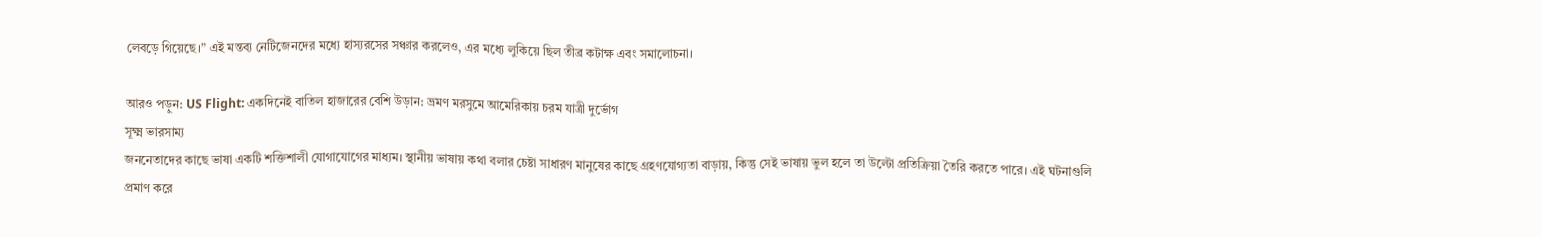লেবড়ে গিয়েছে।” এই মন্তব্য নেটিজেনদের মধ্যে হাস্যরসের সঞ্চার করলেও, এর মধ্যে লুকিয়ে ছিল তীব্র কটাক্ষ এবং সমালোচনা।

আরও পড়ুন: US Flight: একদিনেই বাতিল হাজারের বেশি উড়ান: ভ্রমণ মরসুমে আমেরিকায় চরম যাত্রী দুর্ভোগ
সূক্ষ্ম ভারসাম্য
জননেতাদের কাছে ভাষা একটি শক্তিশালী যোগাযোগের মাধ্যম। স্থানীয় ভাষায় কথা বলার চেষ্টা সাধারণ মানুষের কাছে গ্রহণযোগ্যতা বাড়ায়, কিন্তু সেই ভাষায় ভুল হলে তা উল্টো প্রতিক্রিয়া তৈরি করতে পারে। এই ঘটনাগুলি প্রমাণ করে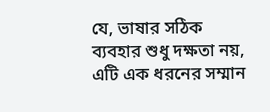যে, ভাষার সঠিক ব্যবহার শুধু দক্ষতা নয়, এটি এক ধরনের সম্মান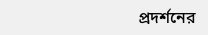প্রদর্শনের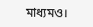মাধ্যমও।